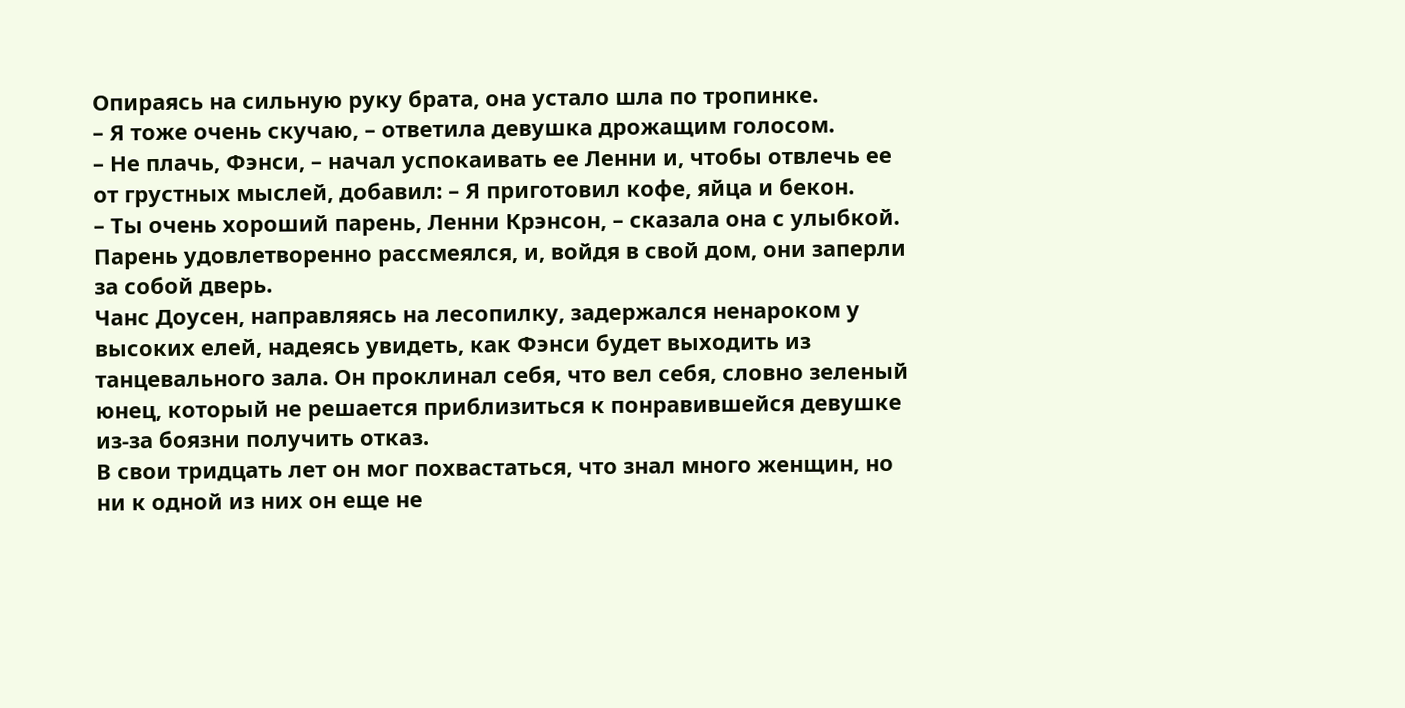Опираясь на сильную руку брата, она устало шла по тропинке.
– Я тоже очень скучаю, – ответила девушка дрожащим голосом.
– Не плачь, Фэнси, – начал успокаивать ее Ленни и, чтобы отвлечь ее от грустных мыслей, добавил: – Я приготовил кофе, яйца и бекон.
– Ты очень хороший парень, Ленни Крэнсон, – сказала она с улыбкой.
Парень удовлетворенно рассмеялся, и, войдя в свой дом, они заперли за собой дверь.
Чанс Доусен, направляясь на лесопилку, задержался ненароком у высоких елей, надеясь увидеть, как Фэнси будет выходить из танцевального зала. Он проклинал себя, что вел себя, словно зеленый юнец, который не решается приблизиться к понравившейся девушке из-за боязни получить отказ.
В свои тридцать лет он мог похвастаться, что знал много женщин, но ни к одной из них он еще не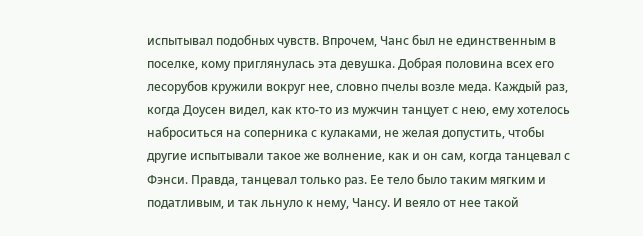испытывал подобных чувств. Впрочем, Чанс был не единственным в поселке, кому приглянулась эта девушка. Добрая половина всех его лесорубов кружили вокруг нее, словно пчелы возле меда. Каждый раз, когда Доусен видел, как кто-то из мужчин танцует с нею, ему хотелось наброситься на соперника с кулаками, не желая допустить, чтобы другие испытывали такое же волнение, как и он сам, когда танцевал с Фэнси. Правда, танцевал только раз. Ее тело было таким мягким и податливым, и так льнуло к нему, Чансу. И веяло от нее такой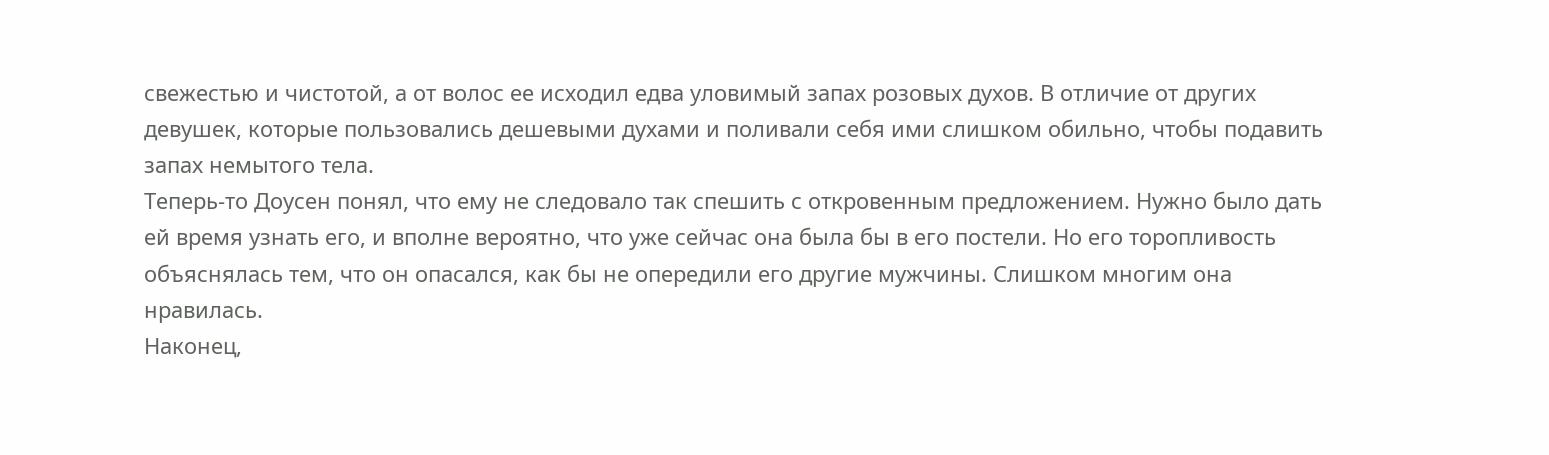свежестью и чистотой, а от волос ее исходил едва уловимый запах розовых духов. В отличие от других девушек, которые пользовались дешевыми духами и поливали себя ими слишком обильно, чтобы подавить запах немытого тела.
Теперь-то Доусен понял, что ему не следовало так спешить с откровенным предложением. Нужно было дать ей время узнать его, и вполне вероятно, что уже сейчас она была бы в его постели. Но его торопливость объяснялась тем, что он опасался, как бы не опередили его другие мужчины. Слишком многим она нравилась.
Наконец,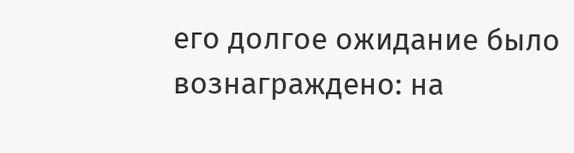его долгое ожидание было вознаграждено: на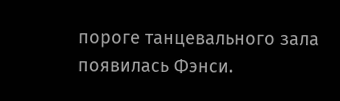пороге танцевального зала появилась Фэнси.